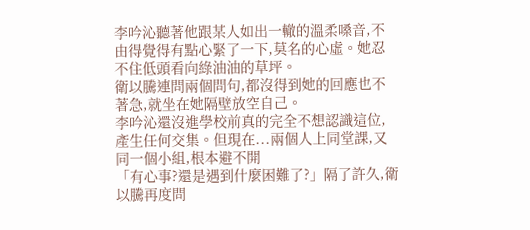李吟沁聽著他跟某人如出一轍的溫柔嗓音,不由得覺得有點心緊了一下,莫名的心虛。她忍不住低頭看向綠油油的草坪。
衛以騰連問兩個問句,都沒得到她的回應也不著急,就坐在她隔壁放空自己。
李吟沁還沒進學校前真的完全不想認識這位,產生任何交集。但現在...兩個人上同堂課,又同一個小組,根本避不開
「有心事?還是遇到什麼困難了?」隔了許久,衛以騰再度問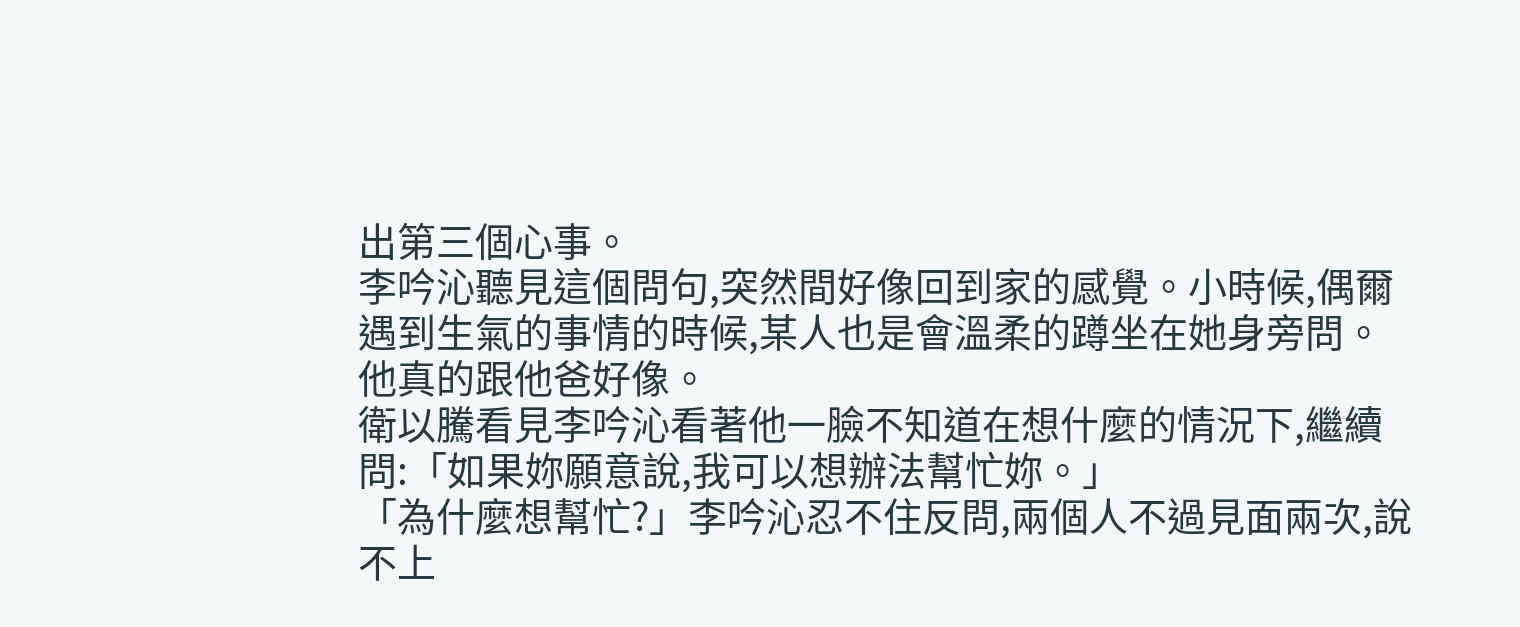出第三個心事。
李吟沁聽見這個問句,突然間好像回到家的感覺。小時候,偶爾遇到生氣的事情的時候,某人也是會溫柔的蹲坐在她身旁問。
他真的跟他爸好像。
衛以騰看見李吟沁看著他一臉不知道在想什麼的情況下,繼續問:「如果妳願意說,我可以想辦法幫忙妳。」
「為什麼想幫忙?」李吟沁忍不住反問,兩個人不過見面兩次,說不上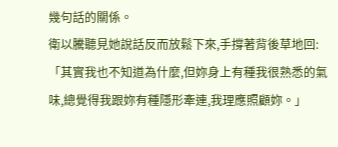幾句話的關係。
衛以騰聽見她說話反而放鬆下來,手撐著背後草地回:「其實我也不知道為什麼,但妳身上有種我很熟悉的氣味,總覺得我跟妳有種隱形牽連,我理應照顧妳。」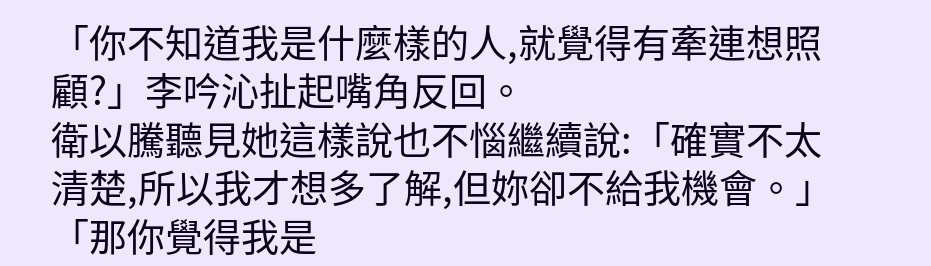「你不知道我是什麼樣的人,就覺得有牽連想照顧?」李吟沁扯起嘴角反回。
衛以騰聽見她這樣說也不惱繼續說:「確實不太清楚,所以我才想多了解,但妳卻不給我機會。」
「那你覺得我是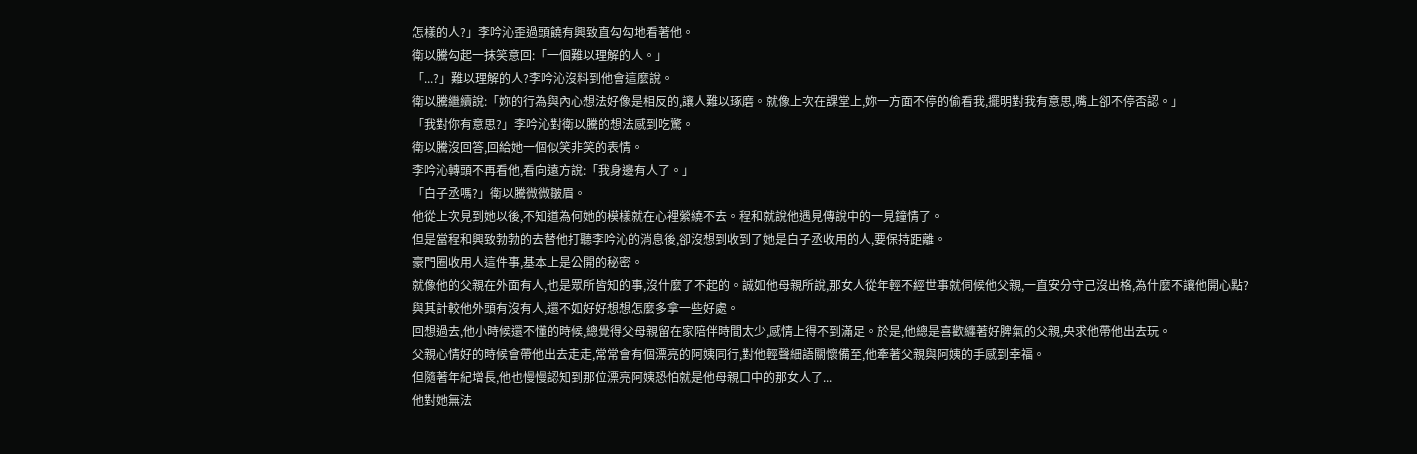怎樣的人?」李吟沁歪過頭饒有興致直勾勾地看著他。
衛以騰勾起一抹笑意回:「一個難以理解的人。」
「...?」難以理解的人?李吟沁沒料到他會這麼說。
衛以騰繼續說:「妳的行為與內心想法好像是相反的,讓人難以琢磨。就像上次在課堂上,妳一方面不停的偷看我,擺明對我有意思,嘴上卻不停否認。」
「我對你有意思?」李吟沁對衛以騰的想法感到吃驚。
衛以騰沒回答,回給她一個似笑非笑的表情。
李吟沁轉頭不再看他,看向遠方說:「我身邊有人了。」
「白子丞嗎?」衛以騰微微皺眉。
他從上次見到她以後,不知道為何她的模樣就在心裡縈繞不去。程和就說他遇見傳說中的一見鐘情了。
但是當程和興致勃勃的去替他打聽李吟沁的消息後,卻沒想到收到了她是白子丞收用的人,要保持距離。
豪門圈收用人這件事,基本上是公開的秘密。
就像他的父親在外面有人,也是眾所皆知的事,沒什麼了不起的。誠如他母親所說,那女人從年輕不經世事就伺候他父親,一直安分守己沒出格,為什麼不讓他開心點?
與其計較他外頭有沒有人,還不如好好想想怎麼多拿一些好處。
回想過去,他小時候還不懂的時候,總覺得父母親留在家陪伴時間太少,感情上得不到滿足。於是,他總是喜歡纏著好脾氣的父親,央求他帶他出去玩。
父親心情好的時候會帶他出去走走,常常會有個漂亮的阿姨同行,對他輕聲細語關懷備至,他牽著父親與阿姨的手感到幸福。
但隨著年紀增長,他也慢慢認知到那位漂亮阿姨恐怕就是他母親口中的那女人了...
他對她無法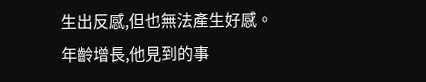生出反感,但也無法產生好感。
年齡增長,他見到的事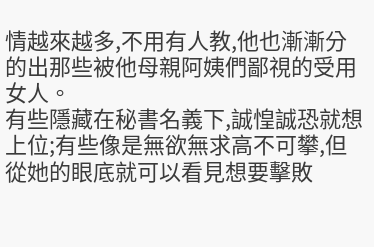情越來越多,不用有人教,他也漸漸分的出那些被他母親阿姨們鄙視的受用女人。
有些隱藏在秘書名義下,誠惶誠恐就想上位;有些像是無欲無求高不可攀,但從她的眼底就可以看見想要擊敗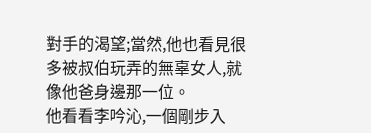對手的渴望;當然,他也看見很多被叔伯玩弄的無辜女人,就像他爸身邊那一位。
他看看李吟沁,一個剛步入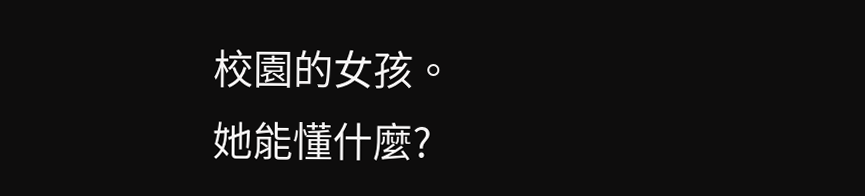校園的女孩。
她能懂什麼?